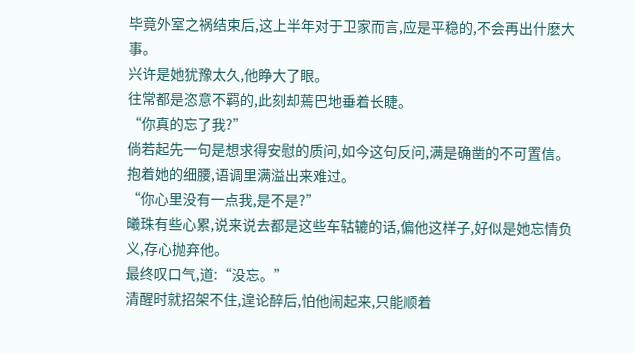毕竟外室之祸结束后,这上半年对于卫家而言,应是平稳的,不会再出什麽大事。
兴许是她犹豫太久,他睁大了眼。
往常都是恣意不羁的,此刻却蔫巴地垂着长睫。
“你真的忘了我?”
倘若起先一句是想求得安慰的质问,如今这句反问,满是确凿的不可置信。
抱着她的细腰,语调里满溢出来难过。
“你心里没有一点我,是不是?”
曦珠有些心累,说来说去都是这些车轱辘的话,偏他这样子,好似是她忘情负义,存心抛弃他。
最终叹口气,道:“没忘。”
清醒时就招架不住,遑论醉后,怕他闹起来,只能顺着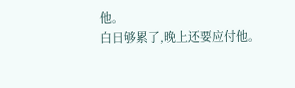他。
白日够累了,晚上还要应付他。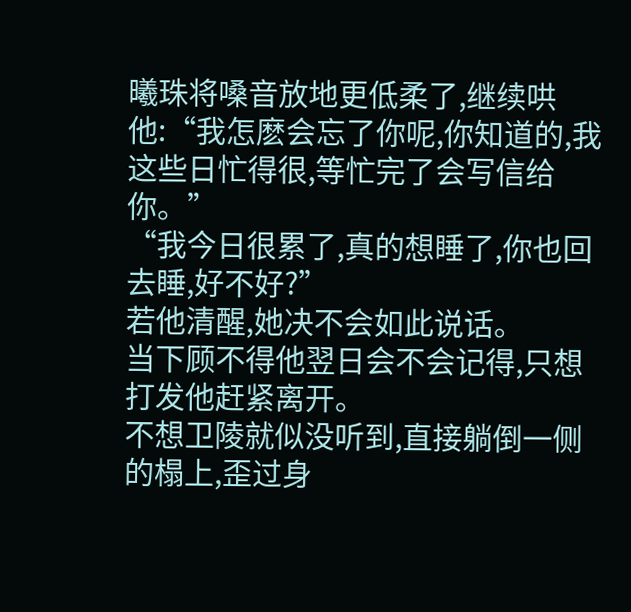曦珠将嗓音放地更低柔了,继续哄他:“我怎麽会忘了你呢,你知道的,我这些日忙得很,等忙完了会写信给你。”
“我今日很累了,真的想睡了,你也回去睡,好不好?”
若他清醒,她决不会如此说话。
当下顾不得他翌日会不会记得,只想打发他赶紧离开。
不想卫陵就似没听到,直接躺倒一侧的榻上,歪过身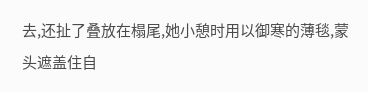去,还扯了叠放在榻尾,她小憩时用以御寒的薄毯,蒙头遮盖住自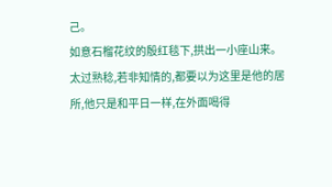己。
如意石榴花纹的殷红毯下,拱出一小座山来。
太过熟稔,若非知情的,都要以为这里是他的居所,他只是和平日一样,在外面喝得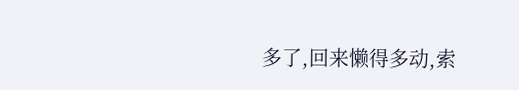多了,回来懒得多动,索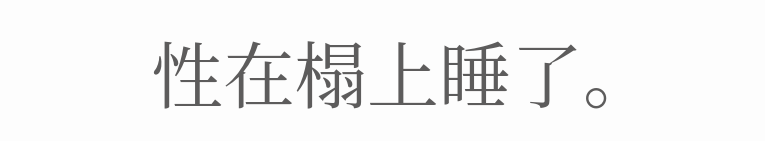性在榻上睡了。